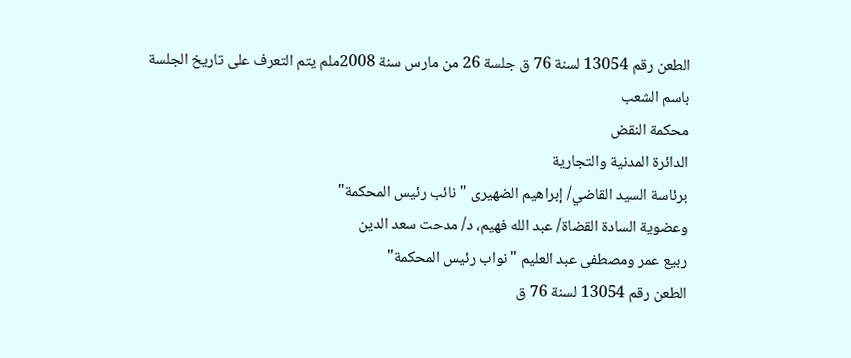الطعن رقم 13054 لسنة 76 ق جلسة 26 من مارس سنة 2008ملم يتم التعرف على تاريخ الجلسة
باسم الشعب
محكمة النقض
الدائرة المدنية والتجارية
برئاسة السيد القاضي/ إبراهيم الضهيرى "نائب رئيس المحكمة"
وعضوية السادة القضاة/ عبد الله فهيم، د/ مدحت سعد الدين
ربيع عمر ومصطفى عبد العليم "نواب رئيس المحكمة"
الطعن رقم 13054 لسنة 76 ق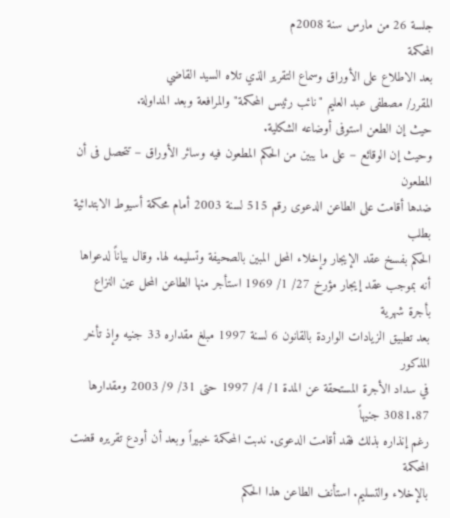جلسة 26 من مارس سنة 2008م
المحكمة
بعد الاطلاع على الأوراق وسماع التقرير الذي تلاه السيد القاضي
المقرر/ مصطفى عبد العليم "نائب رئيس المحكمة" والمرافعة وبعد المداولة.
حيث إن الطعن استوفى أوضاعه الشكلية.
وحيث إن الوقائع – على ما يبين من الحكم المطعون فيه وسائر الأوراق – تتحصل فى أن المطعون
ضدها أقامت على الطاعن الدعوى رقم 515 لسنة 2003 أمام محكمة أسيوط الابتدائية بطلب
الحكم بفسخ عقد الإيجار وإخلاء المحل المبين بالصحيفة وتسليمه لها. وقال بياناً لدعواها
أنه بموجب عقد إيجار مؤرخ 27/ 1/ 1969 استأجر منها الطاعن المحل عين النزاع بأجرة شهرية
بعد تطبيق الزيادات الواردة بالقانون 6 لسنة 1997 مبلغ مقداره 33 جنيه وإذ تأخر المذكور
في سداد الأجرة المستحقة عن المدة 1/ 4/ 1997 حتى 31/ 9/ 2003 ومقدارها 3081.87 جنيهاً
رغم إنذاره بذلك فقد أقامت الدعوى. ندبت المحكمة خبيراً وبعد أن أودع تقريره قضت المحكمة
بالإخلاء والتسليم. استأنف الطاعن هذا الحكم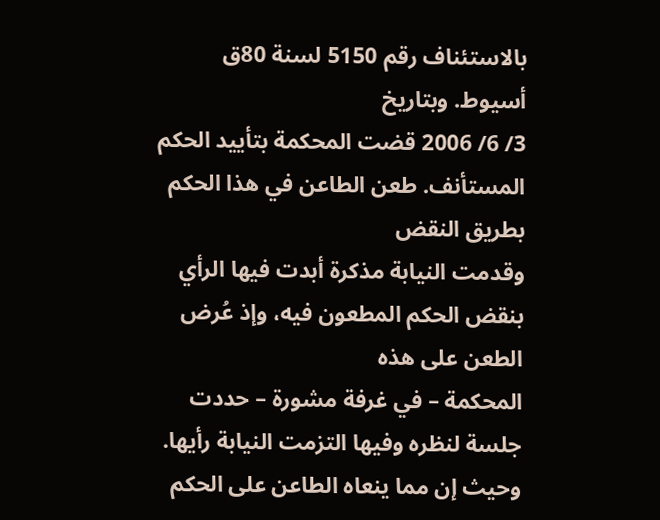بالاستئناف رقم 5150 لسنة 80ق أسيوط. وبتاريخ
3/ 6/ 2006 قضت المحكمة بتأييد الحكم المستأنف. طعن الطاعن في هذا الحكم بطريق النقض
وقدمت النيابة مذكرة أبدت فيها الرأي بنقض الحكم المطعون فيه، وإذ عُرض الطعن على هذه
المحكمة – في غرفة مشورة – حددت جلسة لنظره وفيها التزمت النيابة رأيها.
وحيث إن مما ينعاه الطاعن على الحكم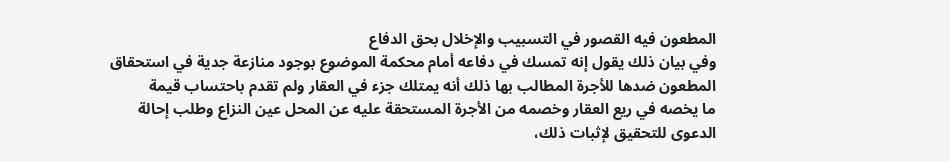المطعون فيه القصور في التسبيب والإخلال بحق الدفاع
وفي بيان ذلك يقول إنه تمسك في دفاعه أمام محكمة الموضوع بوجود منازعة جدية في استحقاق
المطعون ضدها للأجرة المطالب بها ذلك أنه يمتلك جزء في العقار ولم تقدم باحتساب قيمة
ما يخصه في ريع العقار وخصمه من الأجرة المستحقة عليه عن المحل عين النزاع وطلب إحالة
الدعوى للتحقيق لإثبات ذلك،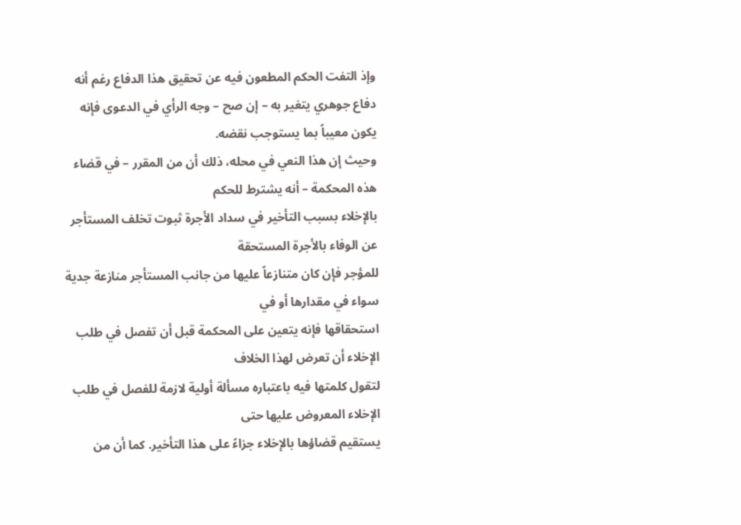وإذ التفت الحكم المطعون فيه عن تحقيق هذا الدفاع رغم أنه
دفاع جوهري يتغير به – إن صح – وجه الرأي في الدعوى فإنه يكون معيباً بما يستوجب نقضه.
وحيث إن هذا النعي في محله، ذلك أن من المقرر – في قضاء هذه المحكمة – أنه يشترط للحكم
بالإخلاء بسبب التأخير في سداد الأجرة ثبوت تخلف المستأجر عن الوفاء بالأجرة المستحقة
للمؤجر فإن كان متنازعاً عليها من جانب المستأجر منازعة جدية سواء في مقدارها أو في
استحقاقها فإنه يتعين على المحكمة قبل أن تفصل في طلب الإخلاء أن تعرض لهذا الخلاف
لتقول كلمتها فيه باعتباره مسألة أولية لازمة للفصل في طلب الإخلاء المعروض عليها حتى
يستقيم قضاؤها بالإخلاء جزاءً على هذا التأخير. كما أن من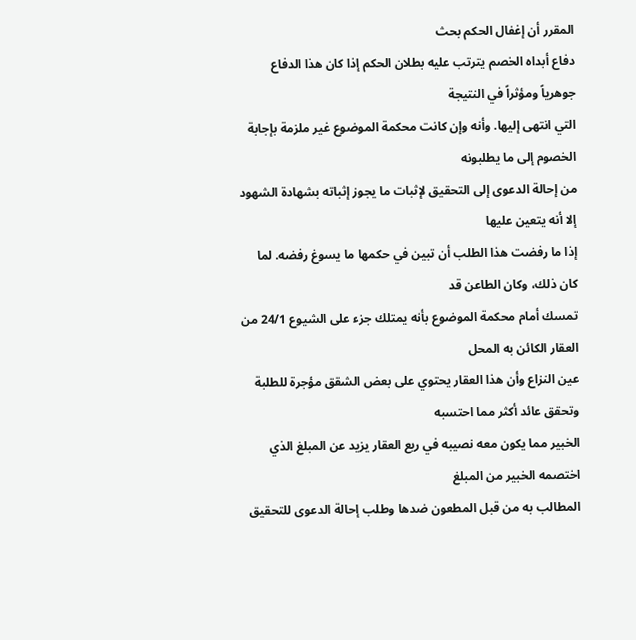المقرر أن إغفال الحكم بحث
دفاع أبداه الخصم يترتب عليه بطلان الحكم إذا كان هذا الدفاع جوهرياً ومؤثراً في النتيجة
التي انتهى إليها. وأنه وإن كانت محكمة الموضوع غير ملزمة بإجابة الخصوم إلى ما يطلبونه
من إحالة الدعوى إلى التحقيق لإثبات ما يجوز إثباته بشهادة الشهود إلا أنه يتعين عليها
إذا ما رفضت هذا الطلب أن تبين في حكمها ما يسوغ رفضه. لما كان ذلك، وكان الطاعن قد
تمسك أمام محكمة الموضوع بأنه يمتلك جزء على الشيوع 24/1 من العقار الكائن به المحل
عين النزاع وأن هذا العقار يحتوي على بعض الشقق مؤجرة للطلبة وتحقق عائد أكثر مما احتسبه
الخبير مما يكون معه نصيبه في ريع العقار يزيد عن المبلغ الذي اختصمه الخبير من المبلغ
المطالب به من قبل المطعون ضدها وطلب إحالة الدعوى للتحقيق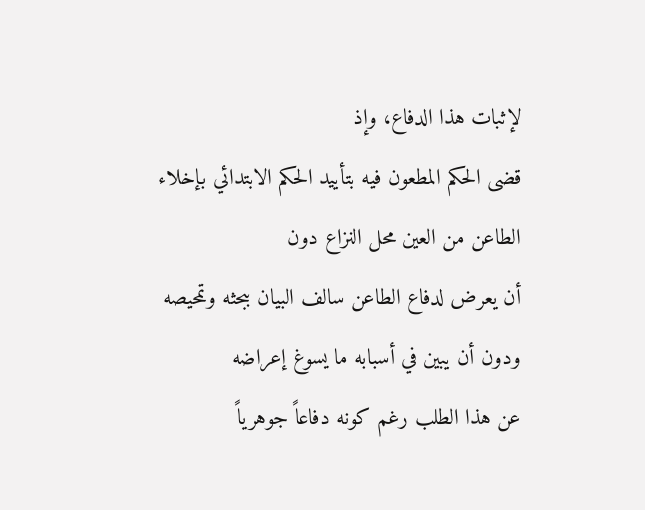لإثبات هذا الدفاع، وإذ
قضى الحكم المطعون فيه بتأييد الحكم الابتدائي بإخلاء الطاعن من العين محل النزاع دون
أن يعرض لدفاع الطاعن سالف البيان ببحثه وتمحيصه ودون أن يبين في أسبابه ما يسوغ إعراضه
عن هذا الطلب رغم كونه دفاعاً جوهرياً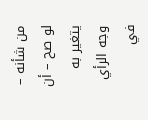من شأنه – لو صح – أن يتغير به وجه الرأي في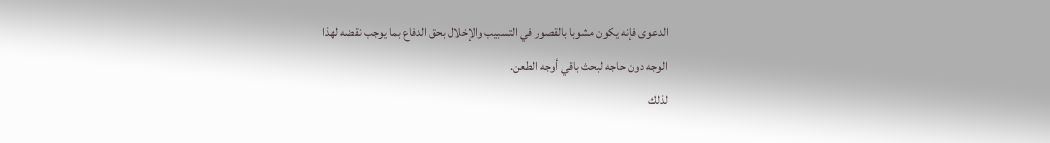الدعوى فإنه يكون مشوبا بالقصور في التسبيب والإخلال بحق الدفاع بما يوجب نقضه لهذا
الوجه دون حاجه لبحث باقي أوجه الطعن.
لذلك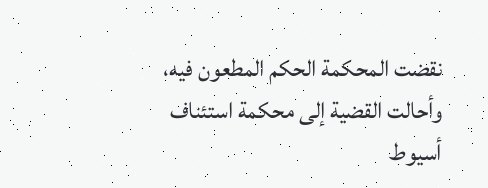نقضت المحكمة الحكم المطعون فيه، وأحالت القضية إلى محكمة استئناف أسيوط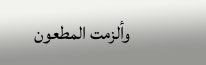وألزمت المطعون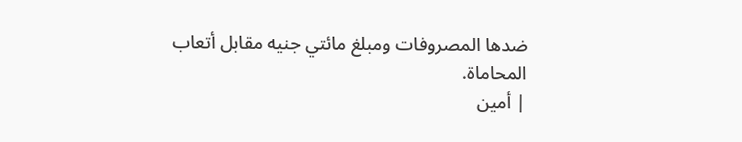ضدها المصروفات ومبلغ مائتي جنيه مقابل أتعاب المحاماة.
| أمين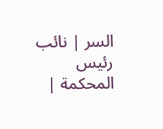السر | نائب رئيس المحكمة |